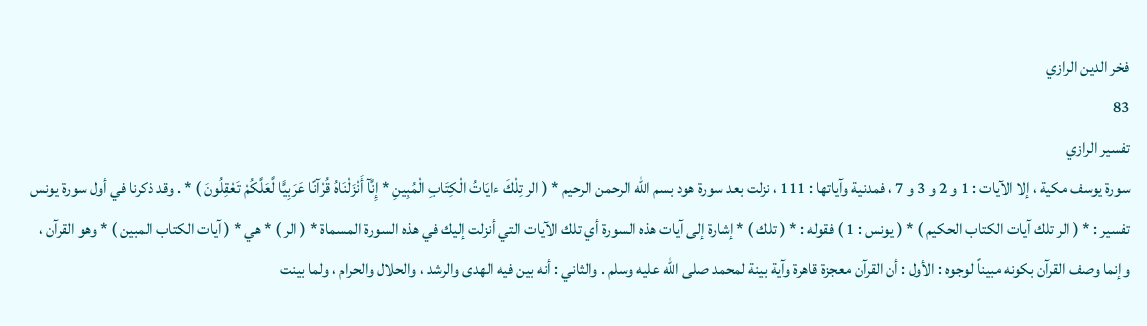فخر الدين الرازي
83
تفسير الرازي
سورة يوسف مكية ، إلا الآيات : 1 و 2 و 3 و 7 ، فمدنية وآياتها : 111 ، نزلت بعد سورة هود بسم الله الرحمن الرحيم * ( الر تِلْكَ ءايَاتُ الْكِتَابِ الْمُبِينِ * إِنَّآ أَنْزَلْنَاهُ قُرْآنًا عَرَبِيًّا لَّعَلَّكُمْ تَعْقِلُونَ ) * . وقد ذكرنا في أول سورة يونس تفسير : * ( الر تلك آيات الكتاب الحكيم ) * ( يونس : 1 ) فقوله : * ( تلك ) * إشارة إلى آيات هذه السورة أي تلك الآيات التي أنزلت إليك في هذه السورة المسماة * ( الر ) * هي * ( آيات الكتاب المبين ) * وهو القرآن ، وإنما وصف القرآن بكونه مبيناً لوجوه : الأول : أن القرآن معجزة قاهرة وآية بينة لمحمد صلى الله عليه وسلم . والثاني : أنه بين فيه الهدى والرشد ، والحلال والحرام ، ولما بينت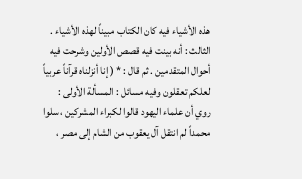هذه الأشياء فيه كان الكتاب مبيناً لهذه الأشياء . الثالث : أنه بينت فيه قصص الأولين وشرحت فيه أحوال المتقدمين . ثم قال : * ( إنا أنزلناه قرآناً عربياً لعلكم تعقلون وفيه مسائل : المسألة الأولى : روي أن علماء اليهود قالوا لكبراء المشركين ، سلوا محمداً لم انتقل آل يعقوب من الشام إلى مصر ،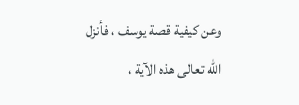وعن كيفية قصة يوسف ، فأنزل الله تعالى هذه الآية ،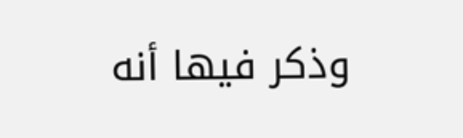وذكر فيها أنه